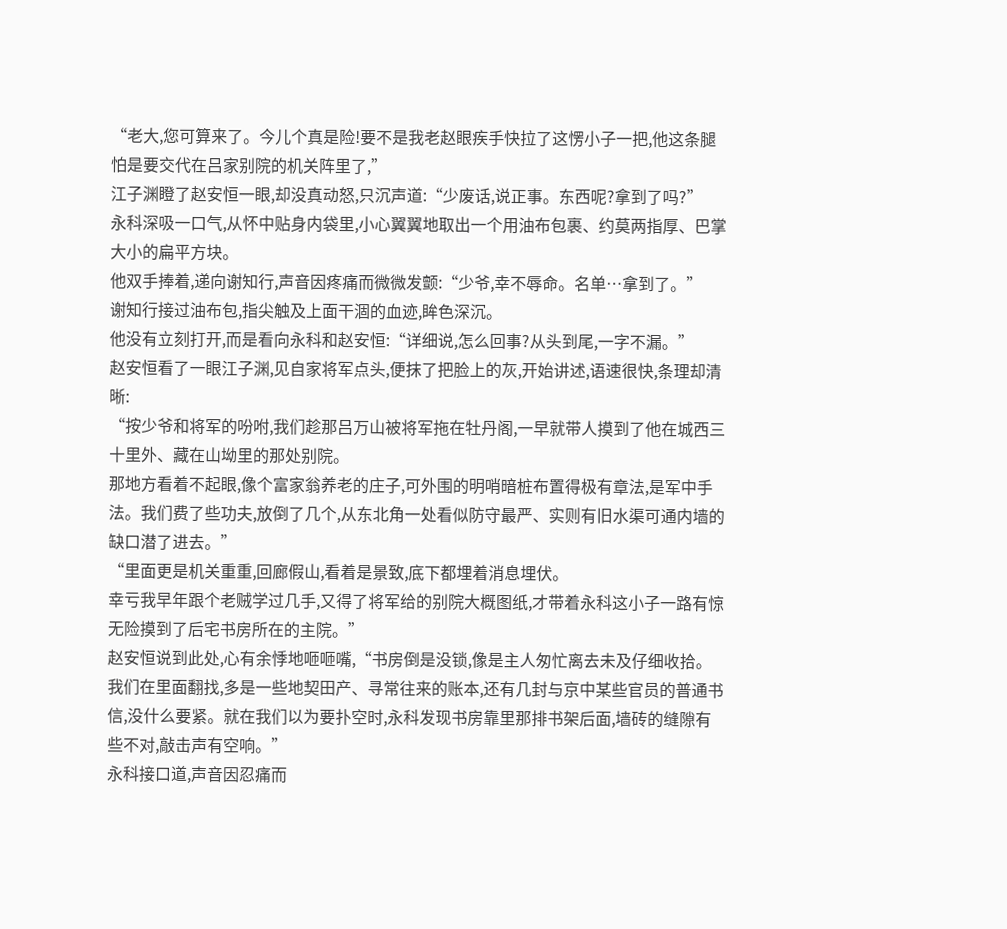“老大,您可算来了。今儿个真是险!要不是我老赵眼疾手快拉了这愣小子一把,他这条腿怕是要交代在吕家别院的机关阵里了,”
江子渊瞪了赵安恒一眼,却没真动怒,只沉声道:“少废话,说正事。东西呢?拿到了吗?”
永科深吸一口气,从怀中贴身内袋里,小心翼翼地取出一个用油布包裹、约莫两指厚、巴掌大小的扁平方块。
他双手捧着,递向谢知行,声音因疼痛而微微发颤:“少爷,幸不辱命。名单…拿到了。”
谢知行接过油布包,指尖触及上面干涸的血迹,眸色深沉。
他没有立刻打开,而是看向永科和赵安恒:“详细说,怎么回事?从头到尾,一字不漏。”
赵安恒看了一眼江子渊,见自家将军点头,便抹了把脸上的灰,开始讲述,语速很快,条理却清晰:
“按少爷和将军的吩咐,我们趁那吕万山被将军拖在牡丹阁,一早就带人摸到了他在城西三十里外、藏在山坳里的那处别院。
那地方看着不起眼,像个富家翁养老的庄子,可外围的明哨暗桩布置得极有章法,是军中手法。我们费了些功夫,放倒了几个,从东北角一处看似防守最严、实则有旧水渠可通内墙的缺口潜了进去。”
“里面更是机关重重,回廊假山,看着是景致,底下都埋着消息埋伏。
幸亏我早年跟个老贼学过几手,又得了将军给的别院大概图纸,才带着永科这小子一路有惊无险摸到了后宅书房所在的主院。”
赵安恒说到此处,心有余悸地咂咂嘴,“书房倒是没锁,像是主人匆忙离去未及仔细收拾。我们在里面翻找,多是一些地契田产、寻常往来的账本,还有几封与京中某些官员的普通书信,没什么要紧。就在我们以为要扑空时,永科发现书房靠里那排书架后面,墙砖的缝隙有些不对,敲击声有空响。”
永科接口道,声音因忍痛而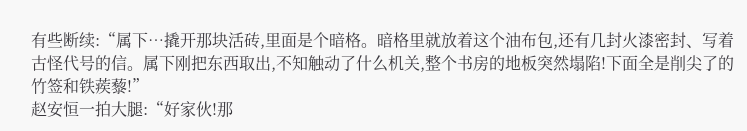有些断续:“属下…撬开那块活砖,里面是个暗格。暗格里就放着这个油布包,还有几封火漆密封、写着古怪代号的信。属下刚把东西取出,不知触动了什么机关,整个书房的地板突然塌陷!下面全是削尖了的竹签和铁蒺藜!”
赵安恒一拍大腿:“好家伙!那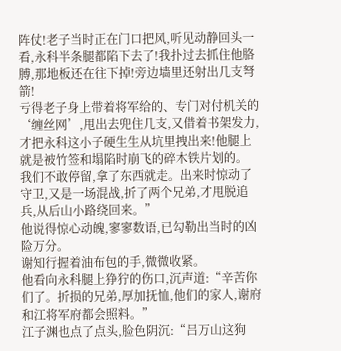阵仗!老子当时正在门口把风,听见动静回头一看,永科半条腿都陷下去了!我扑过去抓住他胳膊,那地板还在往下掉!旁边墙里还射出几支弩箭!
亏得老子身上带着将军给的、专门对付机关的‘缠丝网’,甩出去兜住几支,又借着书架发力,才把永科这小子硬生生从坑里拽出来!他腿上就是被竹签和塌陷时崩飞的碎木铁片划的。
我们不敢停留,拿了东西就走。出来时惊动了守卫,又是一场混战,折了两个兄弟,才甩脱追兵,从后山小路绕回来。”
他说得惊心动魄,寥寥数语,已勾勒出当时的凶险万分。
谢知行握着油布包的手,微微收紧。
他看向永科腿上狰狞的伤口,沉声道:“辛苦你们了。折损的兄弟,厚加抚恤,他们的家人,谢府和江将军府都会照料。”
江子渊也点了点头,脸色阴沉:“吕万山这狗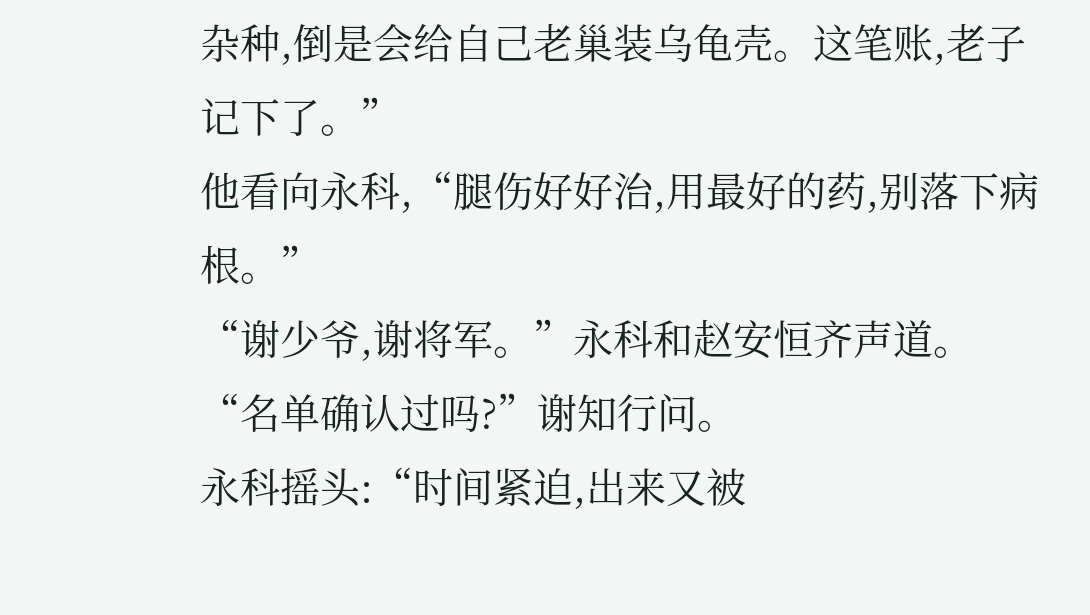杂种,倒是会给自己老巢装乌龟壳。这笔账,老子记下了。”
他看向永科,“腿伤好好治,用最好的药,别落下病根。”
“谢少爷,谢将军。”永科和赵安恒齐声道。
“名单确认过吗?”谢知行问。
永科摇头:“时间紧迫,出来又被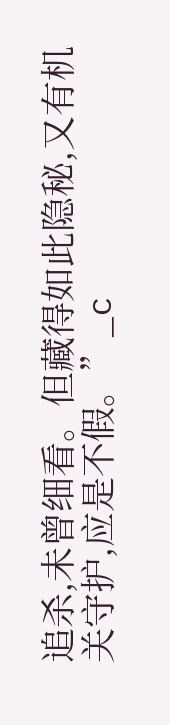追杀,未曾细看。但藏得如此隐秘,又有机关守护,应是不假。”_c